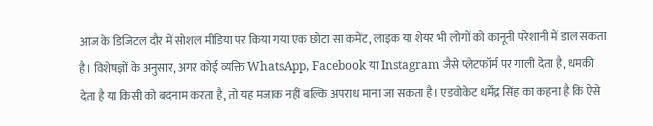आज के डिजिटल दौर में सोशल मीडिया पर किया गया एक छोटा सा कमेंट, लाइक या शेयर भी लोगों को कानूनी परेशानी में डाल सकता है। विशेषज्ञों के अनुसार, अगर कोई व्यक्ति WhatsApp, Facebook या Instagram जैसे प्लेटफॉर्म पर गाली देता है, धमकी देता है या किसी को बदनाम करता है, तो यह मजाक नहीं बल्कि अपराध माना जा सकता है। एडवोकेट धर्मेंद्र सिंह का कहना है कि ऐसे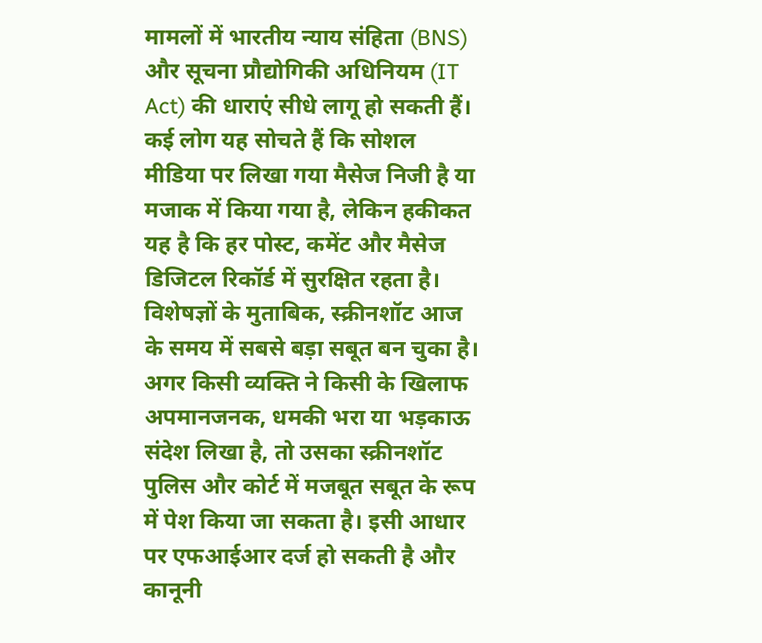मामलों में भारतीय न्याय संहिता (BNS) और सूचना प्रौद्योगिकी अधिनियम (IT Act) की धाराएं सीधे लागू हो सकती हैं। कई लोग यह सोचते हैं कि सोशल मीडिया पर लिखा गया मैसेज निजी है या मजाक में किया गया है, लेकिन हकीकत यह है कि हर पोस्ट, कमेंट और मैसेज डिजिटल रिकॉर्ड में सुरक्षित रहता है। विशेषज्ञों के मुताबिक, स्क्रीनशॉट आज के समय में सबसे बड़ा सबूत बन चुका है। अगर किसी व्यक्ति ने किसी के खिलाफ अपमानजनक, धमकी भरा या भड़काऊ संदेश लिखा है, तो उसका स्क्रीनशॉट पुलिस और कोर्ट में मजबूत सबूत के रूप में पेश किया जा सकता है। इसी आधार पर एफआईआर दर्ज हो सकती है और कानूनी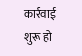कार्रवाई शुरू हो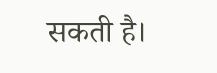सकती है।